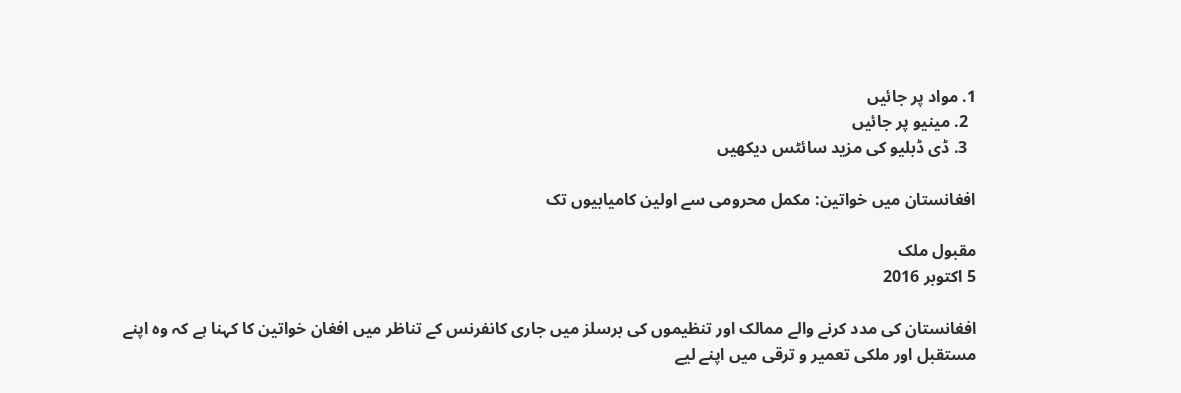1. مواد پر جائیں
  2. مینیو پر جائیں
  3. ڈی ڈبلیو کی مزید سائٹس دیکھیں

افغانستان میں خواتین: مکمل محرومی سے اولین کامیابیوں تک

مقبول ملک
5 اکتوبر 2016

افغانستان کی مدد کرنے والے ممالک اور تنظیموں کی برسلز میں جاری کانفرنس کے تناظر میں افغان خواتین کا کہنا ہے کہ وہ اپنے مستقبل اور ملکی تعمیر و ترقی میں اپنے لیے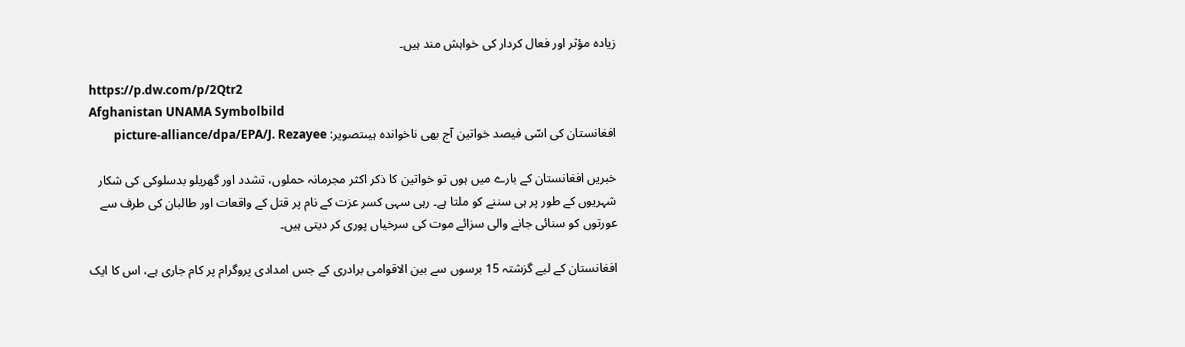زیادہ مؤثر اور فعال کردار کی خواہش مند ہیں۔

https://p.dw.com/p/2Qtr2
Afghanistan UNAMA Symbolbild
افغانستان کی اسّی فیصد خواتین آج بھی ناخواندہ ہیںتصویر: picture-alliance/dpa/EPA/J. Rezayee

خبریں افغانستان کے بارے میں ہوں تو خواتین کا ذکر اکثر مجرمانہ حملوں، تشدد اور گھریلو بدسلوکی کی شکار شہریوں کے طور پر ہی سننے کو ملتا ہے۔ رہی سہی کسر عزت کے نام پر قتل کے واقعات اور طالبان کی طرف سے عورتوں کو سنائی جانے والی سزائے موت کی سرخیاں پوری کر دیتی ہیں۔

افغانستان کے لیے گزشتہ 15 برسوں سے بین الاقوامی برادری کے جس امدادی پروگرام پر کام جاری ہے، اس کا ایک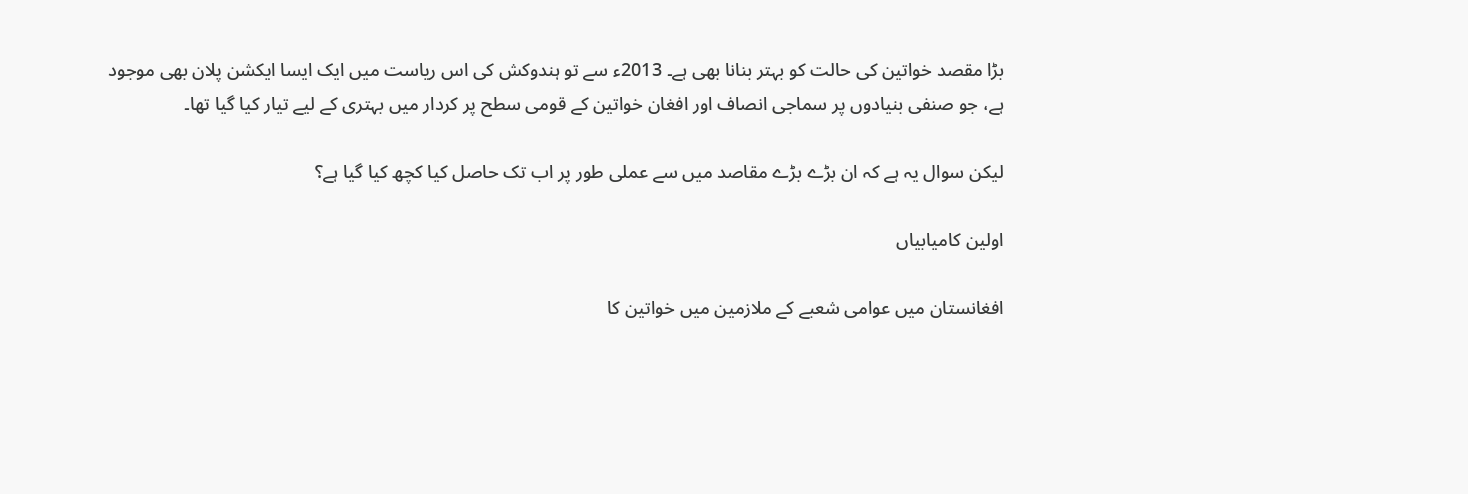بڑا مقصد خواتین کی حالت کو بہتر بنانا بھی ہے۔ 2013ء سے تو ہندوکش کی اس ریاست میں ایک ایسا ایکشن پلان بھی موجود ہے، جو صنفی بنیادوں پر سماجی انصاف اور افغان خواتین کے قومی سطح پر کردار میں بہتری کے لیے تیار کیا گیا تھا۔

لیکن سوال یہ ہے کہ ان بڑے بڑے مقاصد میں سے عملی طور پر اب تک حاصل کیا کچھ کیا گیا ہے؟

اولین کامیابیاں

افغانستان میں عوامی شعبے کے ملازمین میں خواتین کا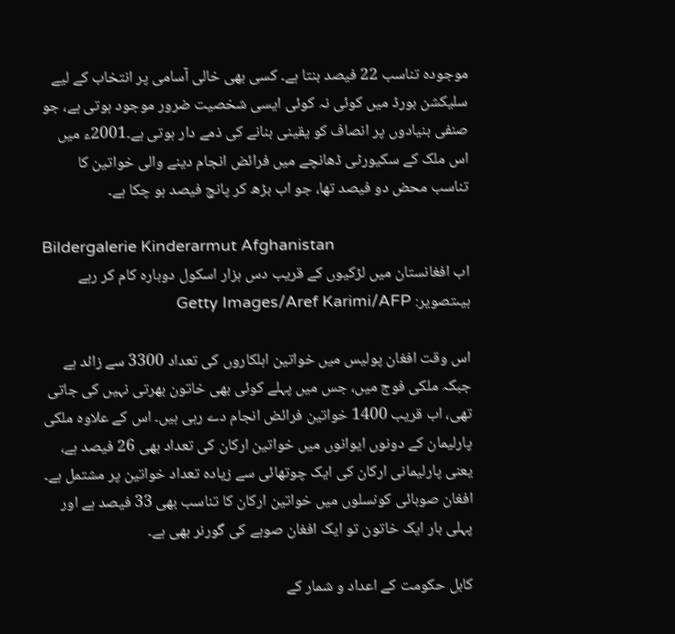موجودہ تناسب 22 فیصد بنتا ہے۔ کسی بھی خالی آسامی پر انتخاب کے لیے سلیکشن بورڈ میں کوئی نہ کوئی ایسی شخصیت ضرور موجود ہوتی ہے، جو صنفی بنیادوں پر انصاف کو یقینی بنانے کی ذمے دار ہوتی ہے۔2001ء میں اس ملک کے سکیورٹی ڈھانچے میں فرائض انجام دینے والی خواتین کا تناسب محض دو فیصد تھا، جو اب بڑھ کر پانچ فیصد ہو چکا ہے۔

Bildergalerie Kinderarmut Afghanistan
اب افغانستان میں لڑکیوں کے قریب دس ہزار اسکول دوبارہ کام کر رہے ہیںتصویر: Getty Images/Aref Karimi/AFP

اس وقت افغان پولیس میں خواتین اہلکاروں کی تعداد 3300 سے زائد ہے جبکہ ملکی فوج میں، جس میں پہلے کوئی بھی خاتون بھرتی نہیں کی جاتی تھی، اب قریب 1400 خواتین فرائض انجام دے رہی ہیں۔ اس کے علاوہ ملکی پارلیمان کے دونوں ایوانوں میں خواتین ارکان کی تعداد بھی 26 فیصد ہے، یعنی پارلیمانی ارکان کی ایک چوتھائی سے زیادہ تعداد خواتین پر مشتمل ہے۔ افغان صوبائی کونسلوں میں خواتین ارکان کا تناسب بھی 33 فیصد ہے اور پہلی بار ایک خاتون تو ایک افغان صوبے کی گورنر بھی ہے۔

کابل حکومت کے اعداد و شمار کے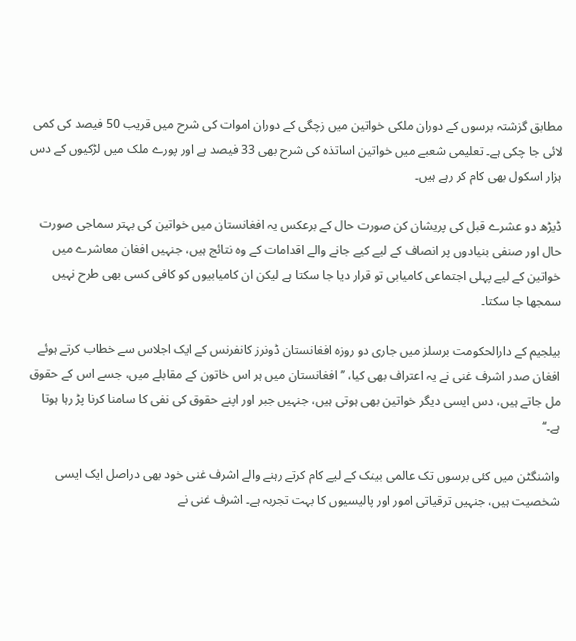مطابق گزشتہ برسوں کے دوران ملکی خواتین میں زچگی کے دوران اموات کی شرح میں قریب 50 فیصد کی کمی لائی جا چکی ہے۔ تعلیمی شعبے میں خواتین اساتذہ کی شرح بھی 33 فیصد ہے اور پورے ملک میں لڑکیوں کے دس ہزار اسکول بھی کام کر رہے ہیں۔

ڈیڑھ دو عشرے قبل کی پریشان کن صورت حال کے برعکس یہ افغانستان میں خواتین کی بہتر سماجی صورت حال اور صنفی بنیادوں پر انصاف کے لیے کیے جانے والے اقدامات کے وہ نتائج ہیں، جنہیں افغان معاشرے میں خواتین کے لیے پہلی اجتماعی کامیابی تو قرار دیا جا سکتا ہے لیکن ان کامیابیوں کو کافی کسی بھی طرح نہیں سمجھا جا سکتا۔

بیلجیم کے دارالحکومت برسلز میں جاری دو روزہ افغانستان ڈونرز کانفرنس کے ایک اجلاس سے خطاب کرتے ہوئے افغان صدر اشرف غنی نے یہ اعتراف بھی کیا، ’’افغانستان میں ہر اس خاتون کے مقابلے میں، جسے اس کے حقوق مل جاتے ہیں، دس ایسی دیگر خواتین بھی ہوتی ہیں، جنہیں جبر اور اپنے حقوق کی نفی کا سامنا کرنا پڑ رہا ہوتا ہے۔‘‘

واشنگٹن میں کئی برسوں تک عالمی بینک کے لیے کام کرتے رہنے والے اشرف غنی خود بھی دراصل ایک ایسی شخصیت ہیں، جنہیں ترقیاتی امور اور پالیسیوں کا بہت تجربہ ہے۔ اشرف غنی نے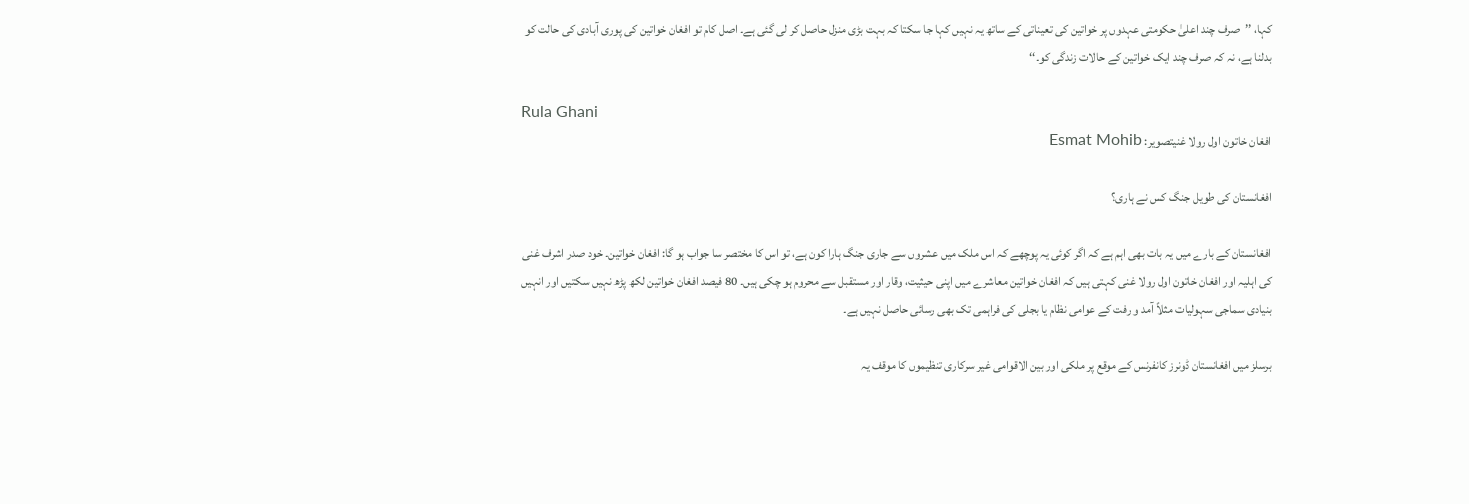کہا، ’’صرف چند اعلیٰ حکومتی عہدوں پر خواتین کی تعیناتی کے ساتھ یہ نہیں کہا جا سکتا کہ بہت بڑی منزل حاصل کر لی گئی ہے۔ اصل کام تو افغان خواتین کی پوری آبادی کی حالت کو بدلنا ہے، نہ کہ صرف چند ایک خواتین کے حالات زندگی کو۔‘‘

Rula Ghani
افغان خاتون اول رولا غنیتصویر: Esmat Mohib

افغانستان کی طویل جنگ کس نے ہاری؟

افغانستان کے بارے میں یہ بات بھی اہم ہے کہ اگر کوئی یہ پوچھے کہ اس ملک میں عشروں سے جاری جنگ ہارا کون ہے، تو اس کا مختصر سا جواب ہو گا: افغان خواتین۔ خود صدر اشرف غنی کی اہلیہ اور افغان خاتون اول رولا غنی کہتی ہیں کہ افغان خواتین معاشرے میں اپنی حیثیت، وقار اور مستقبل سے محروم ہو چکی ہیں۔ 80 فیصد افغان خواتین لکھ پڑھ نہیں سکتیں اور انہیں بنیادی سماجی سہولیات مثلاً آمد و رفت کے عوامی نظام یا بجلی کی فراہمی تک بھی رسائی حاصل نہیں ہے۔

برسلز میں افغانستان ڈونرز کانفرنس کے موقع پر ملکی اور بین الاقوامی غیر سرکاری تنظیموں کا موقف یہ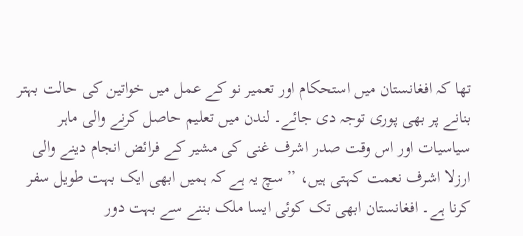تھا کہ افغانستان میں استحکام اور تعمیر نو کے عمل میں خواتین کی حالت بہتر بنانے پر بھی پوری توجہ دی جائے۔ لندن میں تعلیم حاصل کرنے والی ماہر سیاسیات اور اس وقت صدر اشرف غنی کی مشیر کے فرائض انجام دینے والی ارزلا اشرف نعمت کہتی ہیں، ’’سچ یہ ہے کہ ہمیں ابھی ایک بہت طویل سفر کرنا ہے۔ افغانستان ابھی تک کوئی ایسا ملک بننے سے بہت دور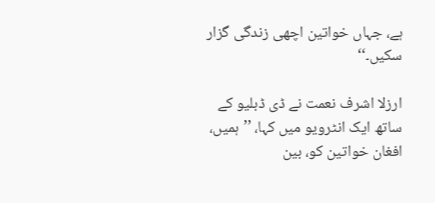ہے، جہاں خواتین اچھی زندگی گزار سکیں۔‘‘

ارزلا اشرف نعمت نے ڈی ڈبلیو کے ساتھ ایک انٹرویو میں کہا، ’’ہمیں، افغان خواتین کو، بین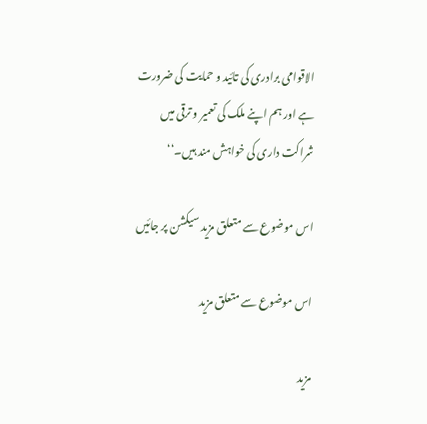الاقوامی برادری کی تائید و حمایت کی ضرورت ہے اور ہم اپنے ملک کی تعمیر و ترقی میں شراکت داری کی خواہش مند ہیں۔‘‘

اس موضوع سے متعلق مزید سیکشن پر جائیں

اس موضوع سے متعلق مزید

مزید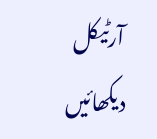آرٹیکل دیکھائیں